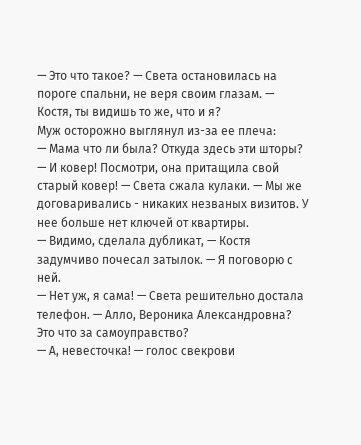— Это что такое? — Света остановилась на пороге спальни, не веря своим глазам. — Костя, ты видишь то же, что и я?
Муж осторожно выглянул из-за ее плеча:
— Мама что ли была? Откуда здесь эти шторы?
— И ковер! Посмотри, она притащила свой старый ковер! — Света сжала кулаки. — Мы же договаривались - никаких незваных визитов. У нее больше нет ключей от квартиры.
— Видимо, сделала дубликат, — Костя задумчиво почесал затылок. — Я поговорю с ней.
— Нет уж, я сама! — Света решительно достала телефон. — Алло, Вероника Александровна? Это что за самоуправство?
— А, невесточка! — голос свекрови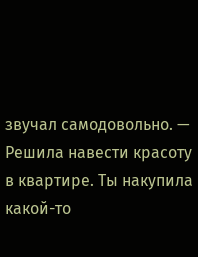звучал самодовольно. — Решила навести красоту в квартире. Ты накупила какой-то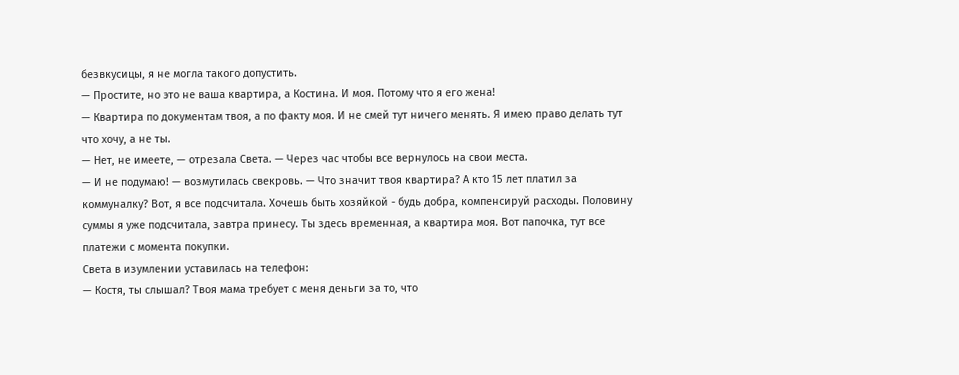безвкусицы, я не могла такого допустить.
— Простите, но это не ваша квартира, а Костина. И моя. Потому что я его жена!
— Квартира по документам твоя, а по факту моя. И не смей тут ничего менять. Я имею право делать тут что хочу, а не ты.
— Нет, не имеете, — отрезала Света. — Через час чтобы все вернулось на свои места.
— И не подумаю! — возмутилась свекровь. — Что значит твоя квартира? А кто 15 лет платил за коммуналку? Вот, я все подсчитала. Хочешь быть хозяйкой - будь добра, компенсируй расходы. Половину суммы я уже подсчитала, завтра принесу. Ты здесь временная, а квартира моя. Вот папочка, тут все платежи с момента покупки.
Света в изумлении уставилась на телефон:
— Костя, ты слышал? Твоя мама требует с меня деньги за то, что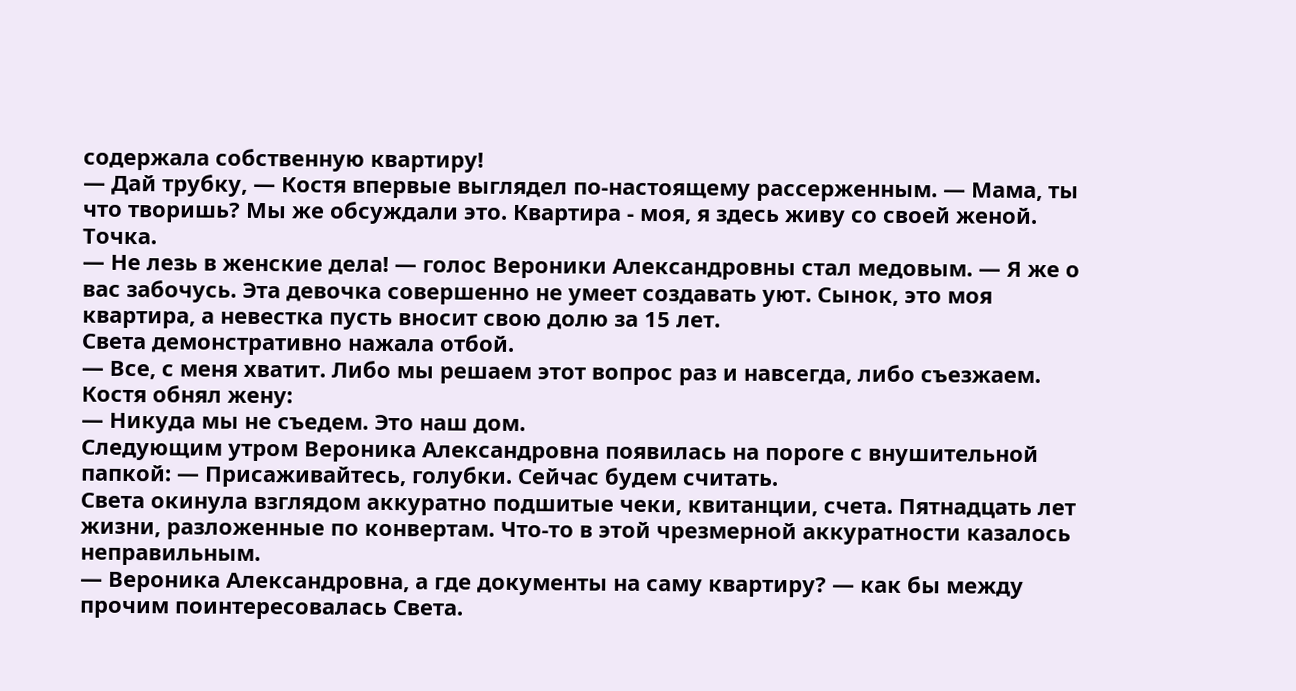содержала собственную квартиру!
— Дай трубку, — Костя впервые выглядел по-настоящему рассерженным. — Мама, ты что творишь? Мы же обсуждали это. Квартира - моя, я здесь живу со своей женой. Точка.
— Не лезь в женские дела! — голос Вероники Александровны стал медовым. — Я же о вас забочусь. Эта девочка совершенно не умеет создавать уют. Сынок, это моя квартира, а невестка пусть вносит свою долю за 15 лет.
Света демонстративно нажала отбой.
— Все, с меня хватит. Либо мы решаем этот вопрос раз и навсегда, либо съезжаем.
Костя обнял жену:
— Никуда мы не съедем. Это наш дом.
Следующим утром Вероника Александровна появилась на пороге с внушительной папкой: — Присаживайтесь, голубки. Сейчас будем считать.
Света окинула взглядом аккуратно подшитые чеки, квитанции, счета. Пятнадцать лет жизни, разложенные по конвертам. Что-то в этой чрезмерной аккуратности казалось неправильным.
— Вероника Александровна, а где документы на саму квартиру? — как бы между прочим поинтересовалась Света.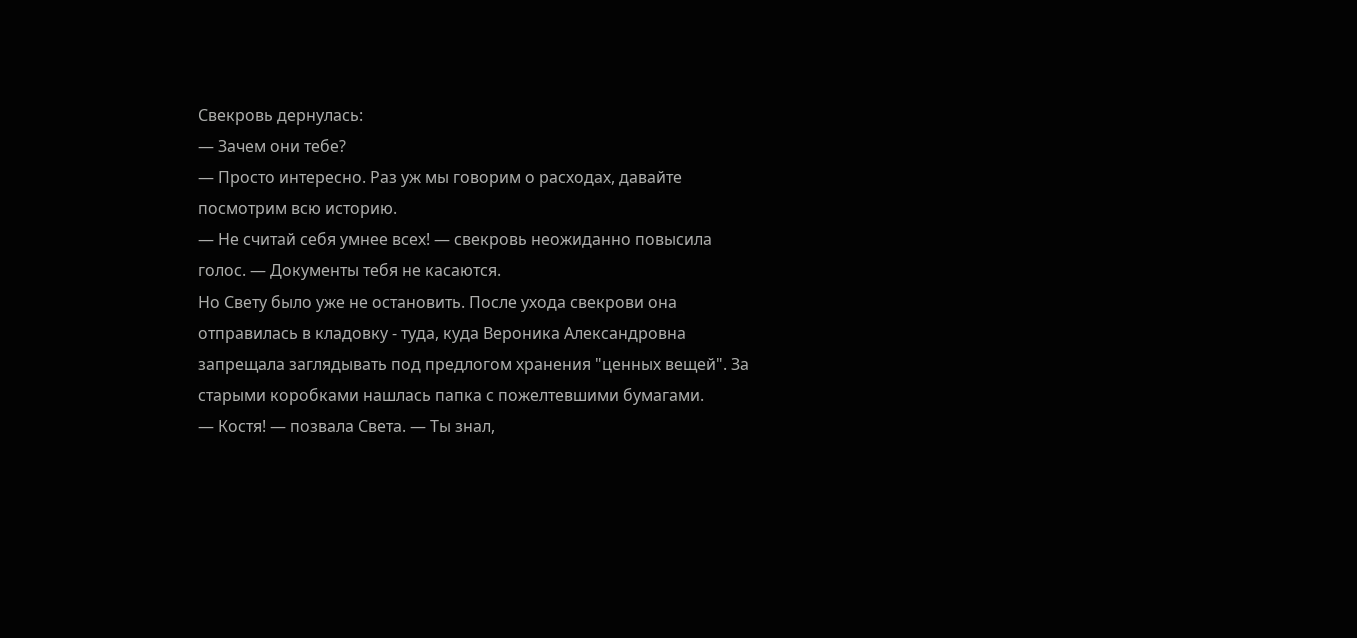Свекровь дернулась:
— Зачем они тебе?
— Просто интересно. Раз уж мы говорим о расходах, давайте посмотрим всю историю.
— Не считай себя умнее всех! — свекровь неожиданно повысила голос. — Документы тебя не касаются.
Но Свету было уже не остановить. После ухода свекрови она отправилась в кладовку - туда, куда Вероника Александровна запрещала заглядывать под предлогом хранения "ценных вещей". За старыми коробками нашлась папка с пожелтевшими бумагами.
— Костя! — позвала Света. — Ты знал,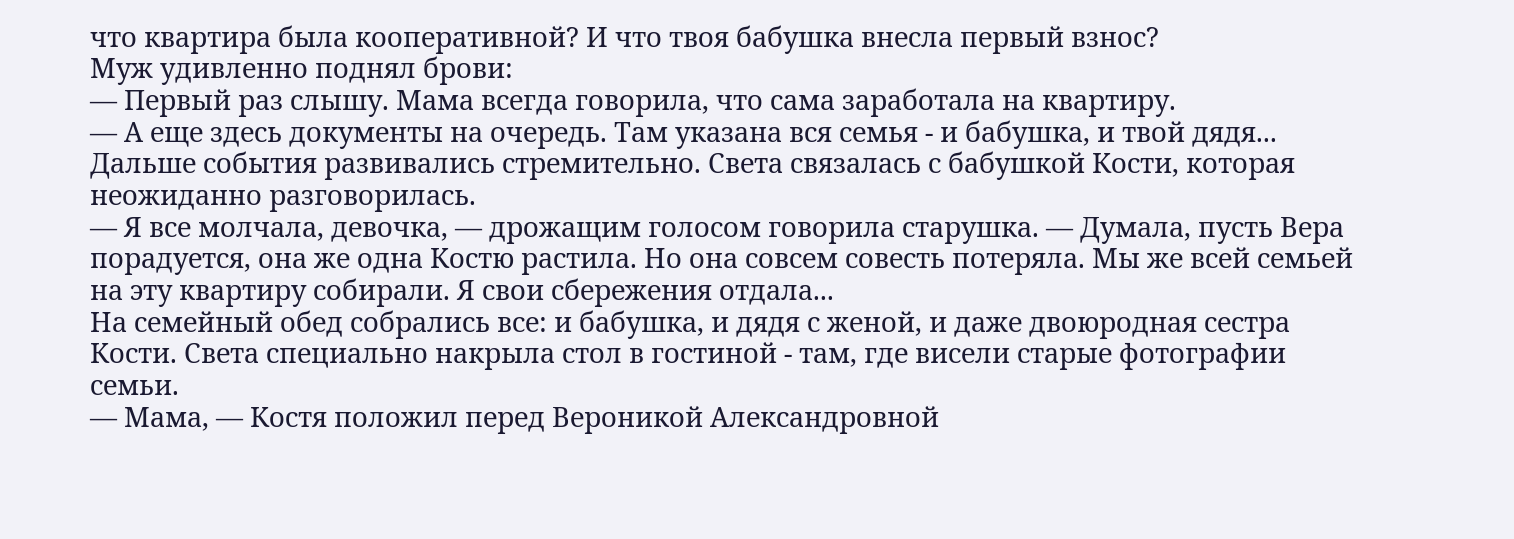что квартира была кооперативной? И что твоя бабушка внесла первый взнос?
Муж удивленно поднял брови:
— Первый раз слышу. Мама всегда говорила, что сама заработала на квартиру.
— А еще здесь документы на очередь. Там указана вся семья - и бабушка, и твой дядя...
Дальше события развивались стремительно. Света связалась с бабушкой Кости, которая неожиданно разговорилась.
— Я все молчала, девочка, — дрожащим голосом говорила старушка. — Думала, пусть Вера порадуется, она же одна Костю растила. Но она совсем совесть потеряла. Мы же всей семьей на эту квартиру собирали. Я свои сбережения отдала...
На семейный обед собрались все: и бабушка, и дядя с женой, и даже двоюродная сестра Кости. Света специально накрыла стол в гостиной - там, где висели старые фотографии семьи.
— Мама, — Костя положил перед Вероникой Александровной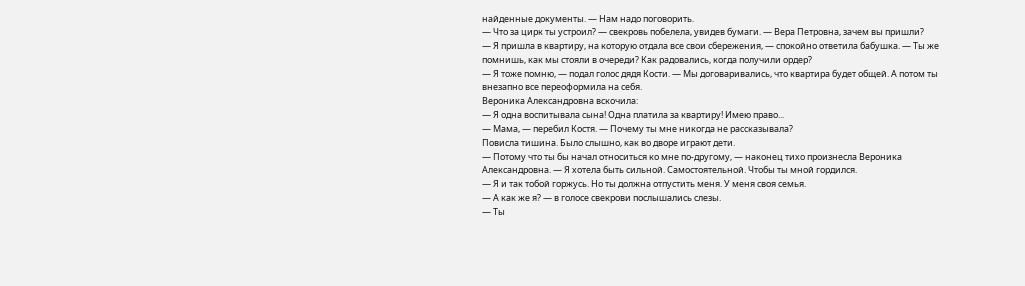найденные документы. — Нам надо поговорить.
— Что за цирк ты устроил? — свекровь побелела, увидев бумаги. — Вера Петровна, зачем вы пришли?
— Я пришла в квартиру, на которую отдала все свои сбережения, — спокойно ответила бабушка. — Ты же помнишь, как мы стояли в очереди? Как радовались, когда получили ордер?
— Я тоже помню, — подал голос дядя Кости. — Мы договаривались, что квартира будет общей. А потом ты внезапно все переоформила на себя.
Вероника Александровна вскочила:
— Я одна воспитывала сына! Одна платила за квартиру! Имею право...
— Мама, — перебил Костя. — Почему ты мне никогда не рассказывала?
Повисла тишина. Было слышно, как во дворе играют дети.
— Потому что ты бы начал относиться ко мне по-другому, — наконец тихо произнесла Вероника Александровна. — Я хотела быть сильной. Самостоятельной. Чтобы ты мной гордился.
— Я и так тобой горжусь. Но ты должна отпустить меня. У меня своя семья.
— А как же я? — в голосе свекрови послышались слезы.
— Ты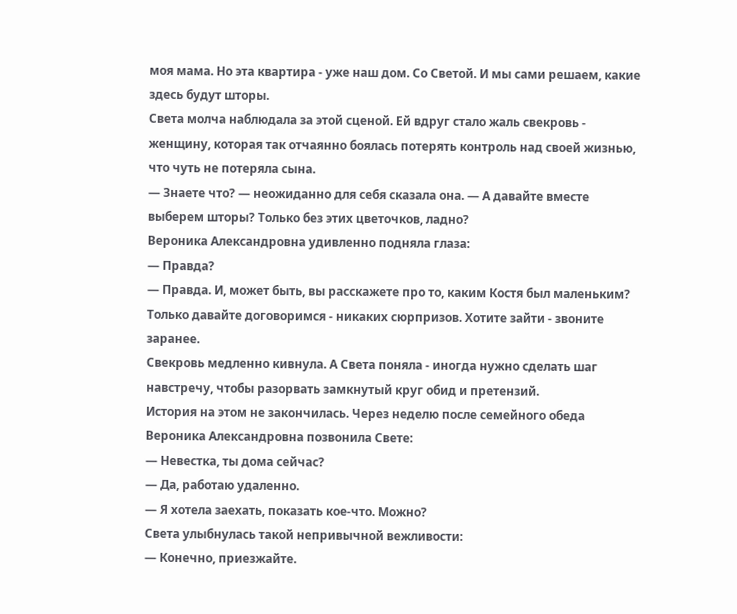моя мама. Но эта квартира - уже наш дом. Со Светой. И мы сами решаем, какие здесь будут шторы.
Света молча наблюдала за этой сценой. Ей вдруг стало жаль свекровь - женщину, которая так отчаянно боялась потерять контроль над своей жизнью, что чуть не потеряла сына.
— Знаете что? — неожиданно для себя сказала она. — А давайте вместе выберем шторы? Только без этих цветочков, ладно?
Вероника Александровна удивленно подняла глаза:
— Правда?
— Правда. И, может быть, вы расскажете про то, каким Костя был маленьким? Только давайте договоримся - никаких сюрпризов. Хотите зайти - звоните заранее.
Свекровь медленно кивнула. А Света поняла - иногда нужно сделать шаг навстречу, чтобы разорвать замкнутый круг обид и претензий.
История на этом не закончилась. Через неделю после семейного обеда Вероника Александровна позвонила Свете:
— Невестка, ты дома сейчас?
— Да, работаю удаленно.
— Я хотела заехать, показать кое-что. Можно?
Света улыбнулась такой непривычной вежливости:
— Конечно, приезжайте.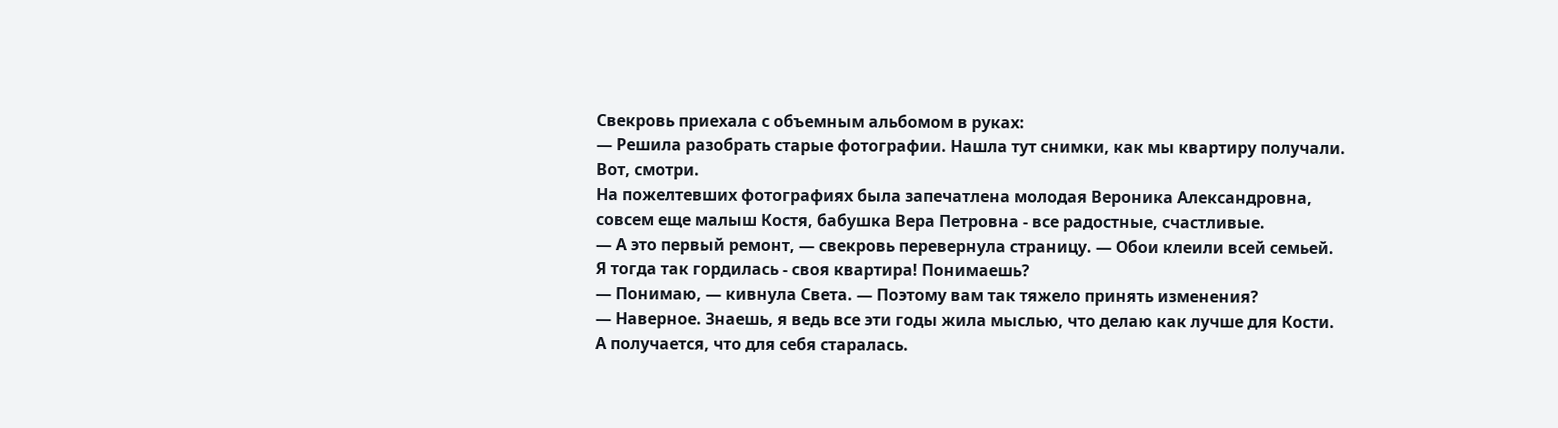Свекровь приехала с объемным альбомом в руках:
— Решила разобрать старые фотографии. Нашла тут снимки, как мы квартиру получали. Вот, смотри.
На пожелтевших фотографиях была запечатлена молодая Вероника Александровна, совсем еще малыш Костя, бабушка Вера Петровна - все радостные, счастливые.
— А это первый ремонт, — свекровь перевернула страницу. — Обои клеили всей семьей. Я тогда так гордилась - своя квартира! Понимаешь?
— Понимаю, — кивнула Света. — Поэтому вам так тяжело принять изменения?
— Наверное. Знаешь, я ведь все эти годы жила мыслью, что делаю как лучше для Кости. А получается, что для себя старалась.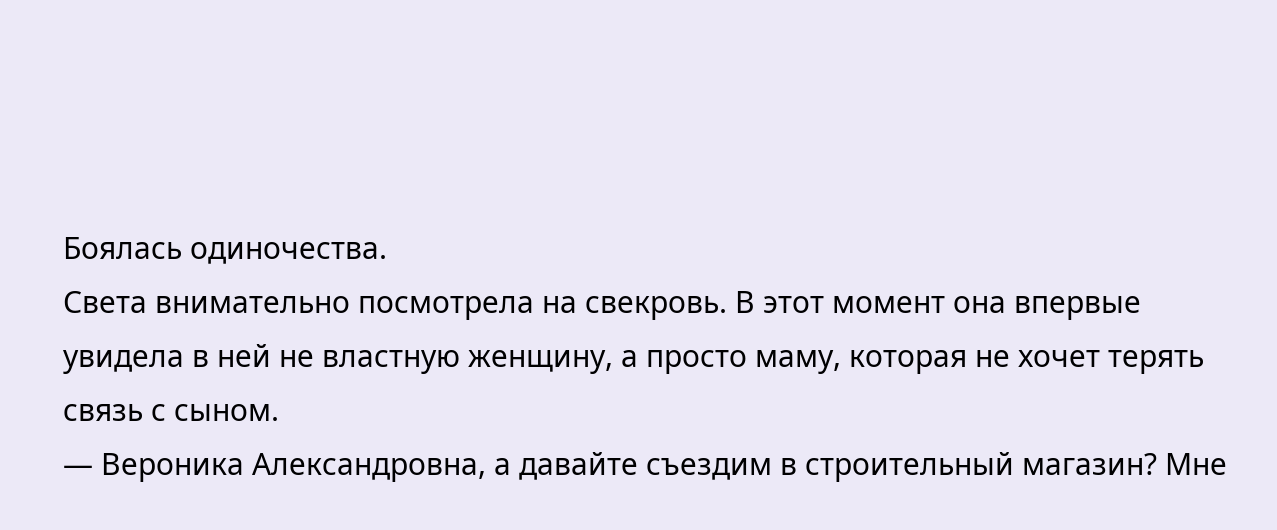Боялась одиночества.
Света внимательно посмотрела на свекровь. В этот момент она впервые увидела в ней не властную женщину, а просто маму, которая не хочет терять связь с сыном.
— Вероника Александровна, а давайте съездим в строительный магазин? Мне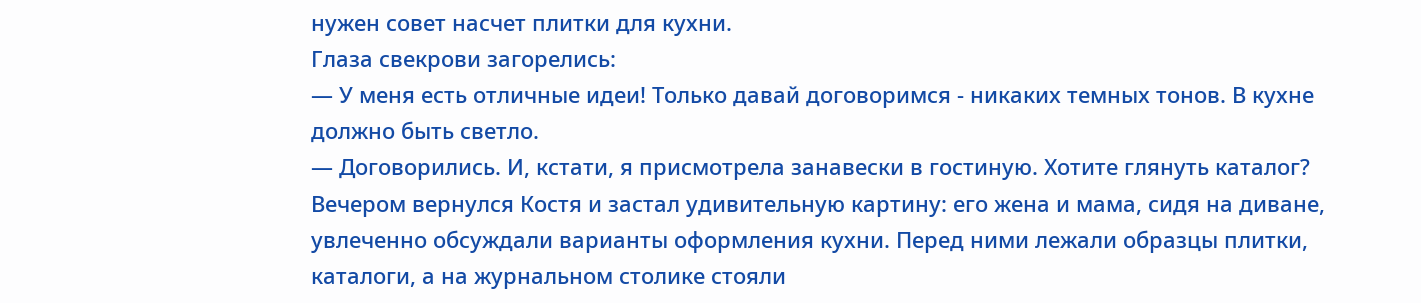нужен совет насчет плитки для кухни.
Глаза свекрови загорелись:
— У меня есть отличные идеи! Только давай договоримся - никаких темных тонов. В кухне должно быть светло.
— Договорились. И, кстати, я присмотрела занавески в гостиную. Хотите глянуть каталог?
Вечером вернулся Костя и застал удивительную картину: его жена и мама, сидя на диване, увлеченно обсуждали варианты оформления кухни. Перед ними лежали образцы плитки, каталоги, а на журнальном столике стояли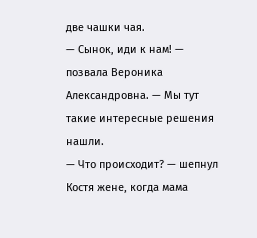две чашки чая.
— Сынок, иди к нам! — позвала Вероника Александровна. — Мы тут такие интересные решения нашли.
— Что происходит? — шепнул Костя жене, когда мама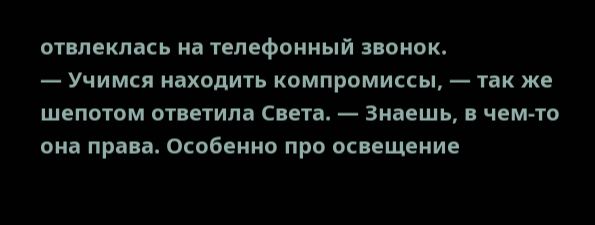отвлеклась на телефонный звонок.
— Учимся находить компромиссы, — так же шепотом ответила Света. — Знаешь, в чем-то она права. Особенно про освещение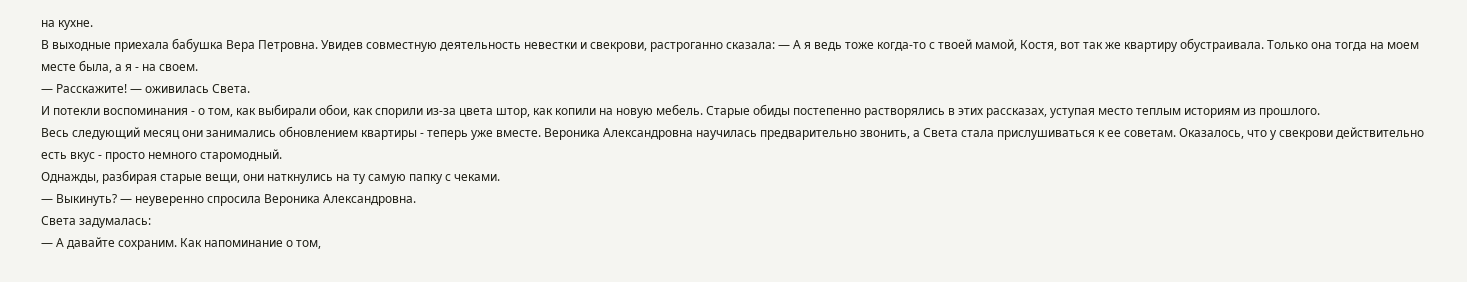на кухне.
В выходные приехала бабушка Вера Петровна. Увидев совместную деятельность невестки и свекрови, растроганно сказала: — А я ведь тоже когда-то с твоей мамой, Костя, вот так же квартиру обустраивала. Только она тогда на моем месте была, а я - на своем.
— Расскажите! — оживилась Света.
И потекли воспоминания - о том, как выбирали обои, как спорили из-за цвета штор, как копили на новую мебель. Старые обиды постепенно растворялись в этих рассказах, уступая место теплым историям из прошлого.
Весь следующий месяц они занимались обновлением квартиры - теперь уже вместе. Вероника Александровна научилась предварительно звонить, а Света стала прислушиваться к ее советам. Оказалось, что у свекрови действительно есть вкус - просто немного старомодный.
Однажды, разбирая старые вещи, они наткнулись на ту самую папку с чеками.
— Выкинуть? — неуверенно спросила Вероника Александровна.
Света задумалась:
— А давайте сохраним. Как напоминание о том,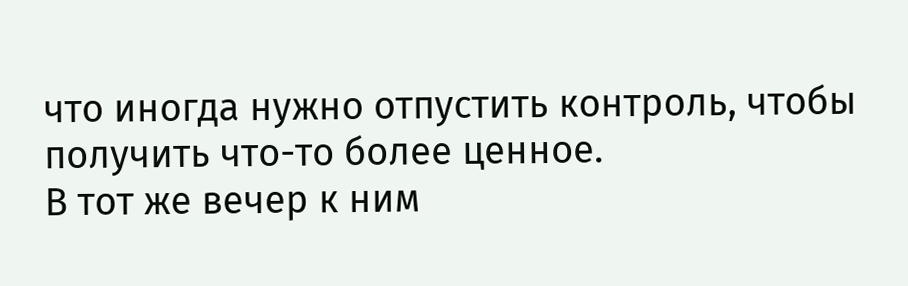что иногда нужно отпустить контроль, чтобы получить что-то более ценное.
В тот же вечер к ним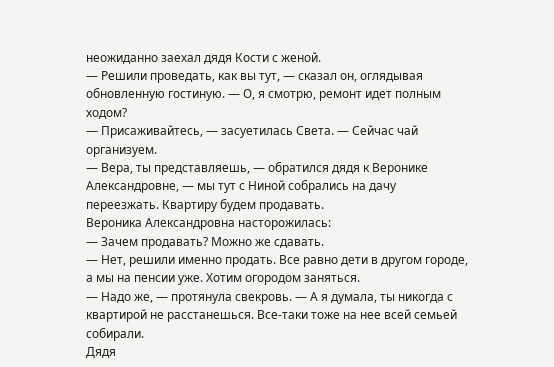неожиданно заехал дядя Кости с женой.
— Решили проведать, как вы тут, — сказал он, оглядывая обновленную гостиную. — О, я смотрю, ремонт идет полным ходом?
— Присаживайтесь, — засуетилась Света. — Сейчас чай организуем.
— Вера, ты представляешь, — обратился дядя к Веронике Александровне, — мы тут с Ниной собрались на дачу переезжать. Квартиру будем продавать.
Вероника Александровна насторожилась:
— Зачем продавать? Можно же сдавать.
— Нет, решили именно продать. Все равно дети в другом городе, а мы на пенсии уже. Хотим огородом заняться.
— Надо же, — протянула свекровь. — А я думала, ты никогда с квартирой не расстанешься. Все-таки тоже на нее всей семьей собирали.
Дядя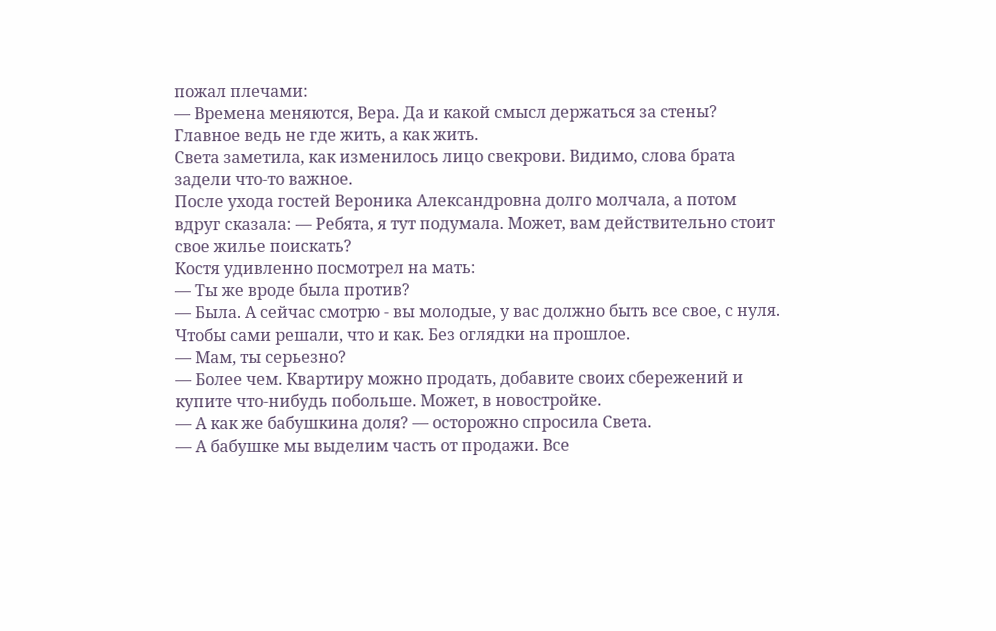пожал плечами:
— Времена меняются, Вера. Да и какой смысл держаться за стены? Главное ведь не где жить, а как жить.
Света заметила, как изменилось лицо свекрови. Видимо, слова брата задели что-то важное.
После ухода гостей Вероника Александровна долго молчала, а потом вдруг сказала: — Ребята, я тут подумала. Может, вам действительно стоит свое жилье поискать?
Костя удивленно посмотрел на мать:
— Ты же вроде была против?
— Была. А сейчас смотрю - вы молодые, у вас должно быть все свое, с нуля. Чтобы сами решали, что и как. Без оглядки на прошлое.
— Мам, ты серьезно?
— Более чем. Квартиру можно продать, добавите своих сбережений и купите что-нибудь побольше. Может, в новостройке.
— А как же бабушкина доля? — осторожно спросила Света.
— А бабушке мы выделим часть от продажи. Все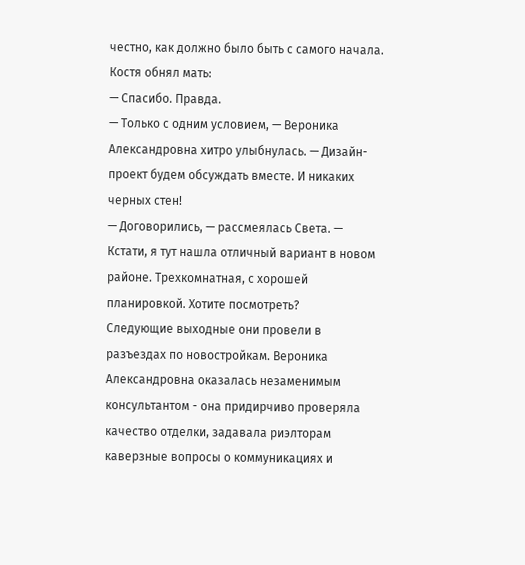честно, как должно было быть с самого начала.
Костя обнял мать:
— Спасибо. Правда.
— Только с одним условием, — Вероника Александровна хитро улыбнулась. — Дизайн-проект будем обсуждать вместе. И никаких черных стен!
— Договорились, — рассмеялась Света. — Кстати, я тут нашла отличный вариант в новом районе. Трехкомнатная, с хорошей планировкой. Хотите посмотреть?
Следующие выходные они провели в разъездах по новостройкам. Вероника Александровна оказалась незаменимым консультантом - она придирчиво проверяла качество отделки, задавала риэлторам каверзные вопросы о коммуникациях и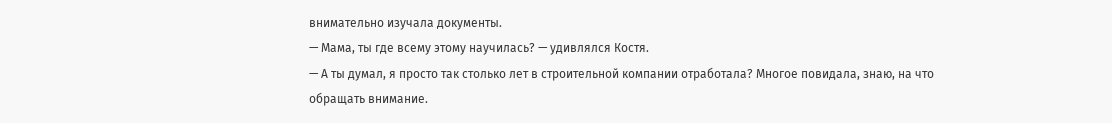внимательно изучала документы.
— Мама, ты где всему этому научилась? — удивлялся Костя.
— А ты думал, я просто так столько лет в строительной компании отработала? Многое повидала, знаю, на что обращать внимание.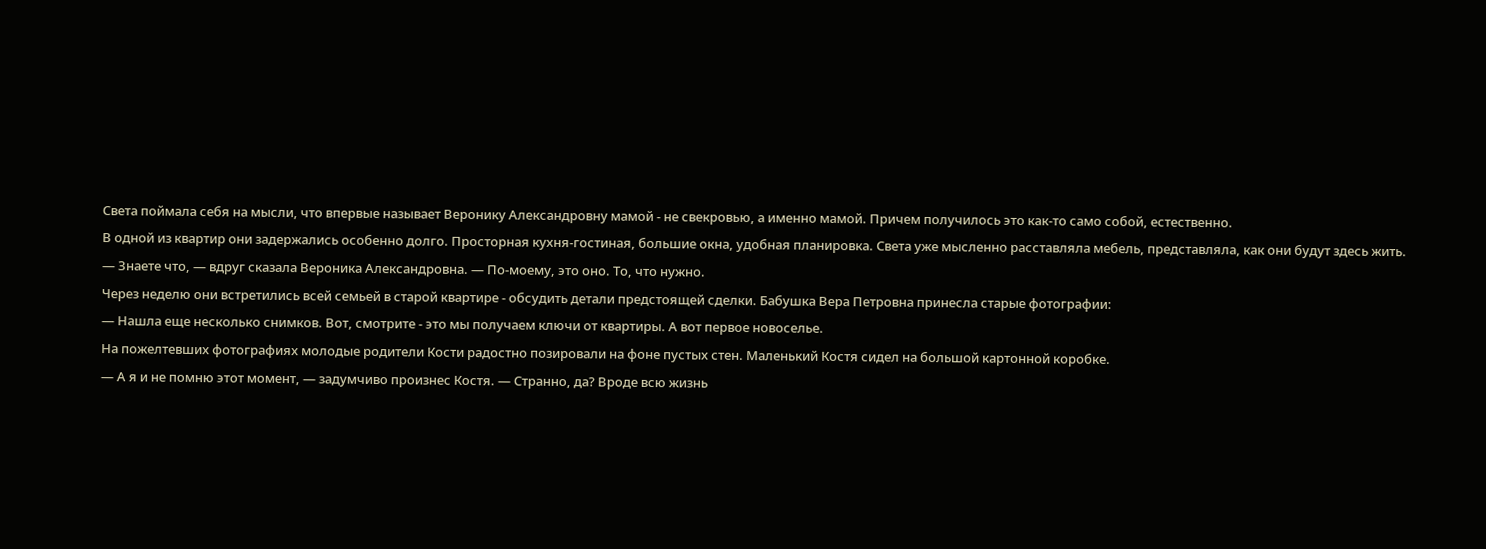Света поймала себя на мысли, что впервые называет Веронику Александровну мамой - не свекровью, а именно мамой. Причем получилось это как-то само собой, естественно.
В одной из квартир они задержались особенно долго. Просторная кухня-гостиная, большие окна, удобная планировка. Света уже мысленно расставляла мебель, представляла, как они будут здесь жить.
— Знаете что, — вдруг сказала Вероника Александровна. — По-моему, это оно. То, что нужно.
Через неделю они встретились всей семьей в старой квартире - обсудить детали предстоящей сделки. Бабушка Вера Петровна принесла старые фотографии:
— Нашла еще несколько снимков. Вот, смотрите - это мы получаем ключи от квартиры. А вот первое новоселье.
На пожелтевших фотографиях молодые родители Кости радостно позировали на фоне пустых стен. Маленький Костя сидел на большой картонной коробке.
— А я и не помню этот момент, — задумчиво произнес Костя. — Странно, да? Вроде всю жизнь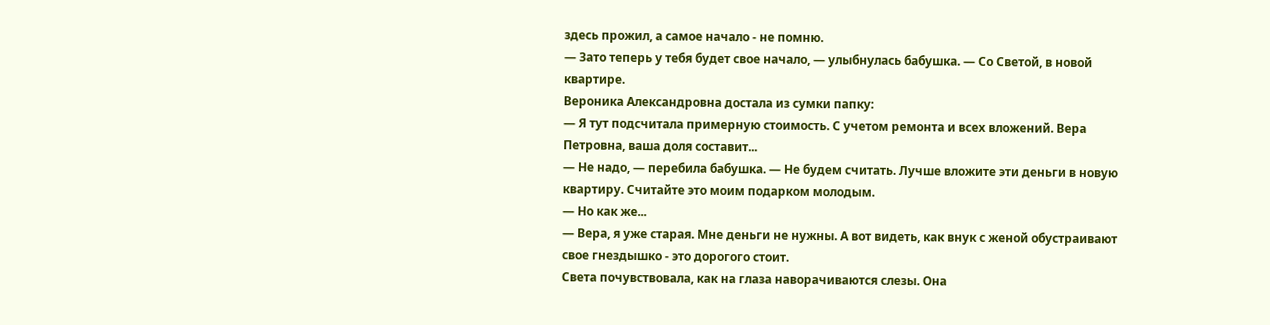здесь прожил, а самое начало - не помню.
— Зато теперь у тебя будет свое начало, — улыбнулась бабушка. — Со Светой, в новой квартире.
Вероника Александровна достала из сумки папку:
— Я тут подсчитала примерную стоимость. С учетом ремонта и всех вложений. Вера Петровна, ваша доля составит...
— Не надо, — перебила бабушка. — Не будем считать. Лучше вложите эти деньги в новую квартиру. Считайте это моим подарком молодым.
— Но как же...
— Вера, я уже старая. Мне деньги не нужны. А вот видеть, как внук с женой обустраивают свое гнездышко - это дорогого стоит.
Света почувствовала, как на глаза наворачиваются слезы. Она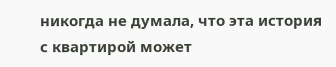никогда не думала, что эта история с квартирой может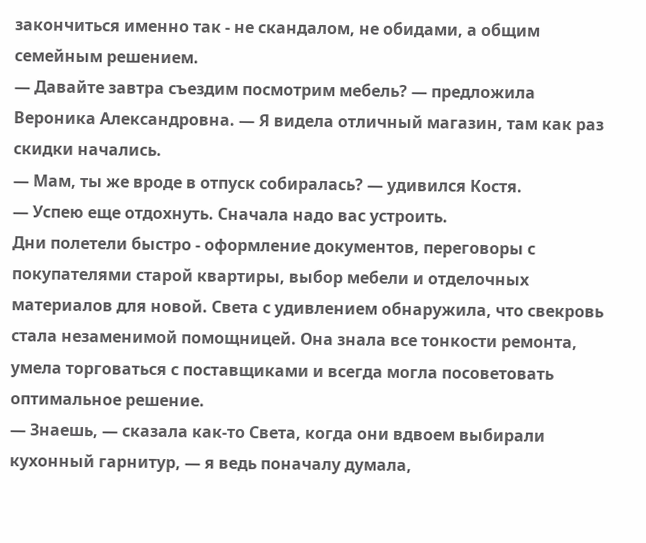закончиться именно так - не скандалом, не обидами, а общим семейным решением.
— Давайте завтра съездим посмотрим мебель? — предложила Вероника Александровна. — Я видела отличный магазин, там как раз скидки начались.
— Мам, ты же вроде в отпуск собиралась? — удивился Костя.
— Успею еще отдохнуть. Сначала надо вас устроить.
Дни полетели быстро - оформление документов, переговоры с покупателями старой квартиры, выбор мебели и отделочных материалов для новой. Света с удивлением обнаружила, что свекровь стала незаменимой помощницей. Она знала все тонкости ремонта, умела торговаться с поставщиками и всегда могла посоветовать оптимальное решение.
— Знаешь, — сказала как-то Света, когда они вдвоем выбирали кухонный гарнитур, — я ведь поначалу думала,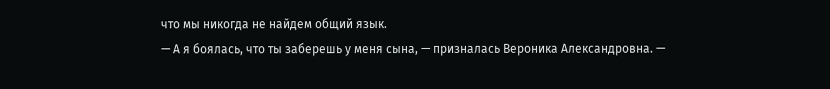что мы никогда не найдем общий язык.
— А я боялась, что ты заберешь у меня сына, — призналась Вероника Александровна. —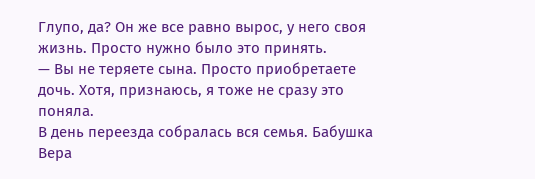Глупо, да? Он же все равно вырос, у него своя жизнь. Просто нужно было это принять.
— Вы не теряете сына. Просто приобретаете дочь. Хотя, признаюсь, я тоже не сразу это поняла.
В день переезда собралась вся семья. Бабушка Вера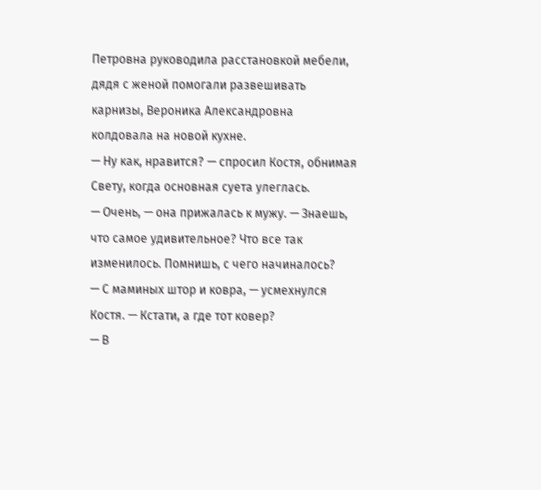Петровна руководила расстановкой мебели, дядя с женой помогали развешивать карнизы, Вероника Александровна колдовала на новой кухне.
— Ну как, нравится? — спросил Костя, обнимая Свету, когда основная суета улеглась.
— Очень, — она прижалась к мужу. — Знаешь, что самое удивительное? Что все так изменилось. Помнишь, с чего начиналось?
— С маминых штор и ковра, — усмехнулся Костя. — Кстати, а где тот ковер?
— В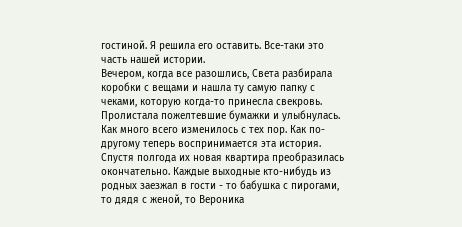гостиной. Я решила его оставить. Все-таки это часть нашей истории.
Вечером, когда все разошлись, Света разбирала коробки с вещами и нашла ту самую папку с чеками, которую когда-то принесла свекровь. Пролистала пожелтевшие бумажки и улыбнулась. Как много всего изменилось с тех пор. Как по-другому теперь воспринимается эта история.
Спустя полгода их новая квартира преобразилась окончательно. Каждые выходные кто-нибудь из родных заезжал в гости - то бабушка с пирогами, то дядя с женой, то Вероника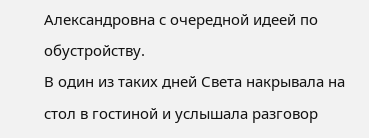Александровна с очередной идеей по обустройству.
В один из таких дней Света накрывала на стол в гостиной и услышала разговор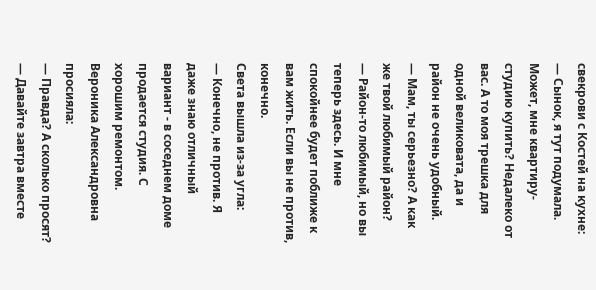свекрови с Костей на кухне:
— Сынок, я тут подумала. Может, мне квартиру-студию купить? Недалеко от вас. А то моя трешка для одной великовата, да и район не очень удобный.
— Мам, ты серьезно? А как же твой любимый район?
— Район-то любимый, но вы теперь здесь. И мне спокойнее будет поближе к вам жить. Если вы не против, конечно.
Света вышла из-за угла:
— Конечно, не против. Я даже знаю отличный вариант - в соседнем доме продается студия. С хорошим ремонтом.
Вероника Александровна просияла:
— Правда? А сколько просят?
— Давайте завтра вместе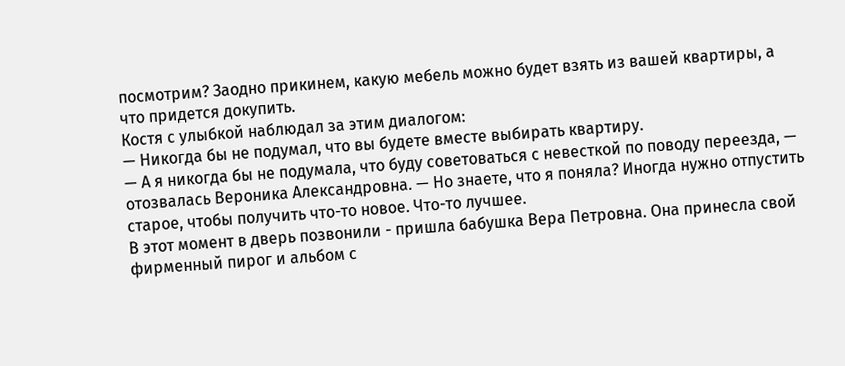посмотрим? Заодно прикинем, какую мебель можно будет взять из вашей квартиры, а что придется докупить.
Костя с улыбкой наблюдал за этим диалогом:
— Никогда бы не подумал, что вы будете вместе выбирать квартиру.
— А я никогда бы не подумала, что буду советоваться с невесткой по поводу переезда, — отозвалась Вероника Александровна. — Но знаете, что я поняла? Иногда нужно отпустить старое, чтобы получить что-то новое. Что-то лучшее.
В этот момент в дверь позвонили - пришла бабушка Вера Петровна. Она принесла свой фирменный пирог и альбом с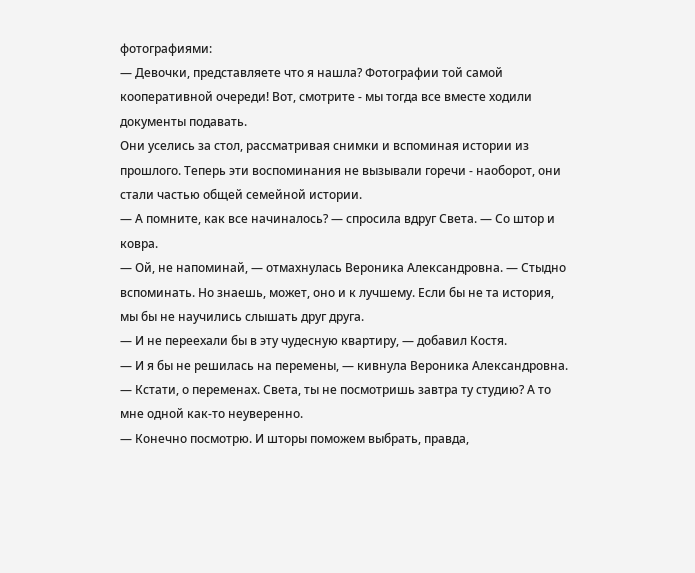фотографиями:
— Девочки, представляете что я нашла? Фотографии той самой кооперативной очереди! Вот, смотрите - мы тогда все вместе ходили документы подавать.
Они уселись за стол, рассматривая снимки и вспоминая истории из прошлого. Теперь эти воспоминания не вызывали горечи - наоборот, они стали частью общей семейной истории.
— А помните, как все начиналось? — спросила вдруг Света. — Со штор и ковра.
— Ой, не напоминай, — отмахнулась Вероника Александровна. — Стыдно вспоминать. Но знаешь, может, оно и к лучшему. Если бы не та история, мы бы не научились слышать друг друга.
— И не переехали бы в эту чудесную квартиру, — добавил Костя.
— И я бы не решилась на перемены, — кивнула Вероника Александровна. — Кстати, о переменах. Света, ты не посмотришь завтра ту студию? А то мне одной как-то неуверенно.
— Конечно посмотрю. И шторы поможем выбрать, правда,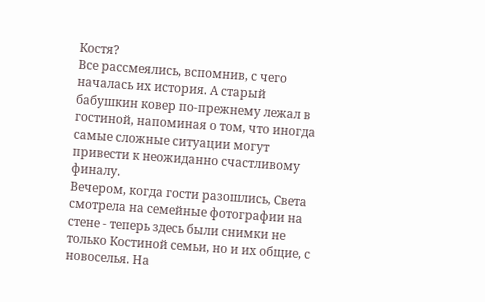Костя?
Все рассмеялись, вспомнив, с чего началась их история. А старый бабушкин ковер по-прежнему лежал в гостиной, напоминая о том, что иногда самые сложные ситуации могут привести к неожиданно счастливому финалу.
Вечером, когда гости разошлись, Света смотрела на семейные фотографии на стене - теперь здесь были снимки не только Костиной семьи, но и их общие, с новоселья. На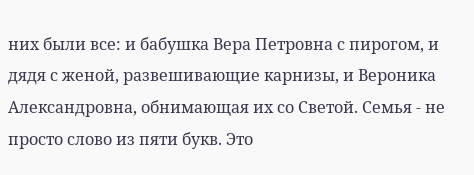них были все: и бабушка Вера Петровна с пирогом, и дядя с женой, развешивающие карнизы, и Вероника Александровна, обнимающая их со Светой. Семья - не просто слово из пяти букв. Это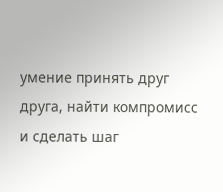умение принять друг друга, найти компромисс и сделать шаг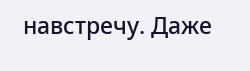навстречу. Даже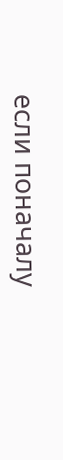если поначалу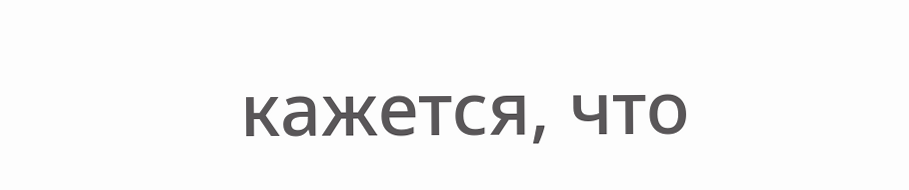кажется, что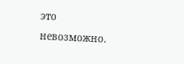это невозможно.